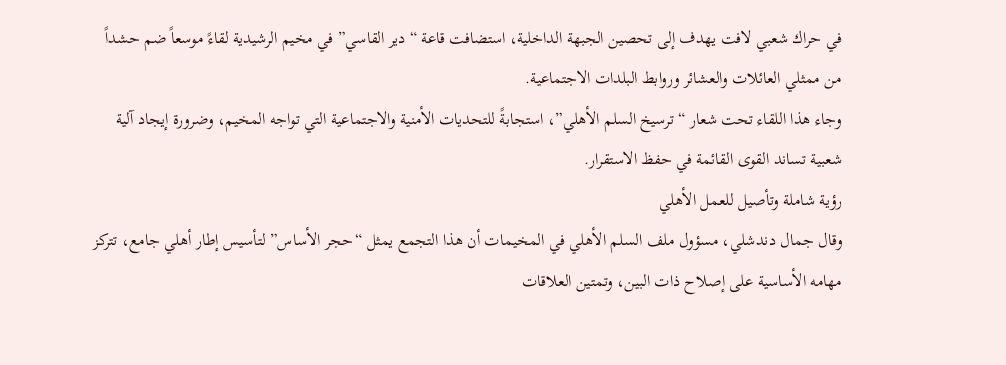في حراك شعبي لافت يهدف إلى تحصين الجبهة الداخلية، استضافت قاعة “دير القاسي” في مخيم الرشيدية لقاءً موسعاً ضم حشداً من ممثلي العائلات والعشائر وروابط البلدات الاجتماعية.
وجاء هذا اللقاء تحت شعار “ترسيخ السلم الأهلي”، استجابةً للتحديات الأمنية والاجتماعية التي تواجه المخيم، وضرورة إيجاد آلية شعبية تساند القوى القائمة في حفظ الاستقرار.
رؤية شاملة وتأصيل للعمل الأهلي
وقال جمال دندشلي، مسؤول ملف السلم الأهلي في المخيمات أن هذا التجمع يمثل “حجر الأساس” لتأسيس إطار أهلي جامع، تتركز مهامه الأساسية على إصلاح ذات البين، وتمتين العلاقات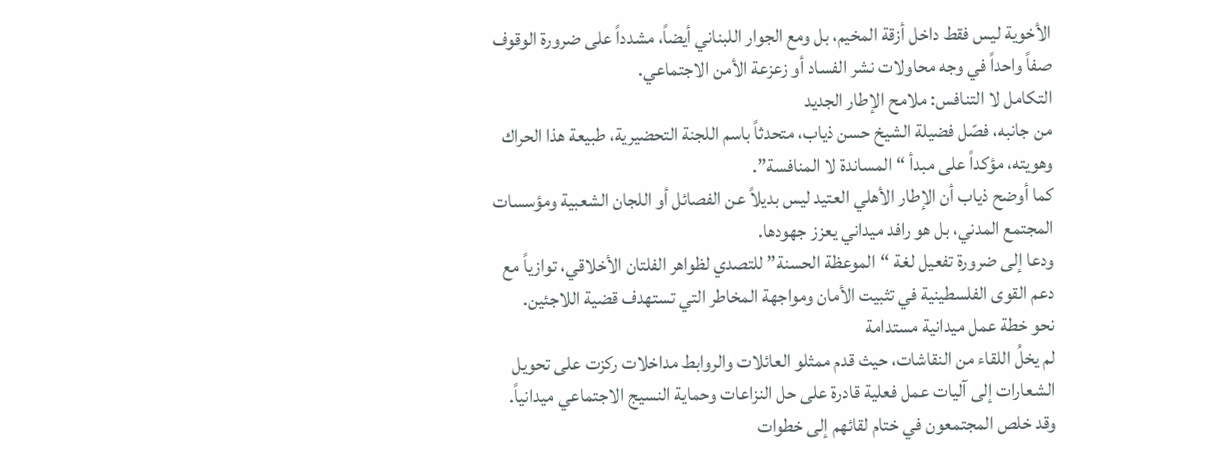الأخوية ليس فقط داخل أزقة المخيم، بل ومع الجوار اللبناني أيضاً، مشدداً على ضرورة الوقوف صفاً واحداً في وجه محاولات نشر الفساد أو زعزعة الأمن الاجتماعي.
التكامل لا التنافس: ملامح الإطار الجديد
من جانبه، فصّل فضيلة الشيخ حسن ذياب، متحدثاً باسم اللجنة التحضيرية، طبيعة هذا الحراك وهويته، مؤكداً على مبدأ “المساندة لا المنافسة”.
كما أوضح ذياب أن الإطار الأهلي العتيد ليس بديلاً عن الفصائل أو اللجان الشعبية ومؤسسات المجتمع المدني، بل هو رافد ميداني يعزز جهودها.
ودعا إلى ضرورة تفعيل لغة “الموعظة الحسنة” للتصدي لظواهر الفلتان الأخلاقي، توازياً مع دعم القوى الفلسطينية في تثبيت الأمان ومواجهة المخاطر التي تستهدف قضية اللاجئين.
نحو خطة عمل ميدانية مستدامة
لم يخلُ اللقاء من النقاشات، حيث قدم ممثلو العائلات والروابط مداخلات ركزت على تحويل الشعارات إلى آليات عمل فعلية قادرة على حل النزاعات وحماية النسيج الاجتماعي ميدانياً.
وقد خلص المجتمعون في ختام لقائهم إلى خطوات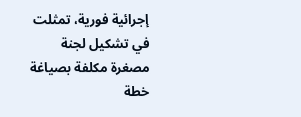إجرائية فورية، تمثلت في تشكيل لجنة مصغرة مكلفة بصياغة خطة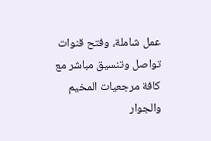عمل شاملة، وفتح قنوات تواصل وتنسيق مباشر مع كافة مرجعيات المخيم والجوار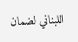اللبناني لضمان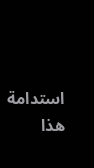استدامة هذا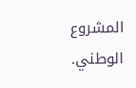المشروع الوطني.